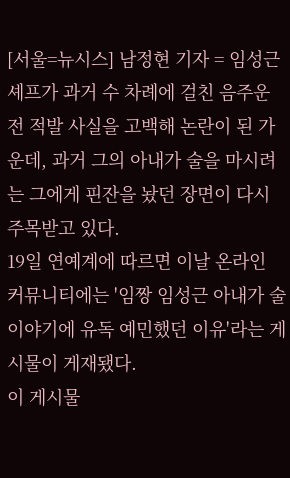[서울=뉴시스] 남정현 기자 = 임성근 셰프가 과거 수 차례에 걸친 음주운전 적발 사실을 고백해 논란이 된 가운데, 과거 그의 아내가 술을 마시려는 그에게 핀잔을 놨던 장면이 다시 주목받고 있다.
19일 연예계에 따르면 이날 온라인 커뮤니티에는 '임짱 임성근 아내가 술 이야기에 유독 예민했던 이유'라는 게시물이 게재됐다.
이 게시물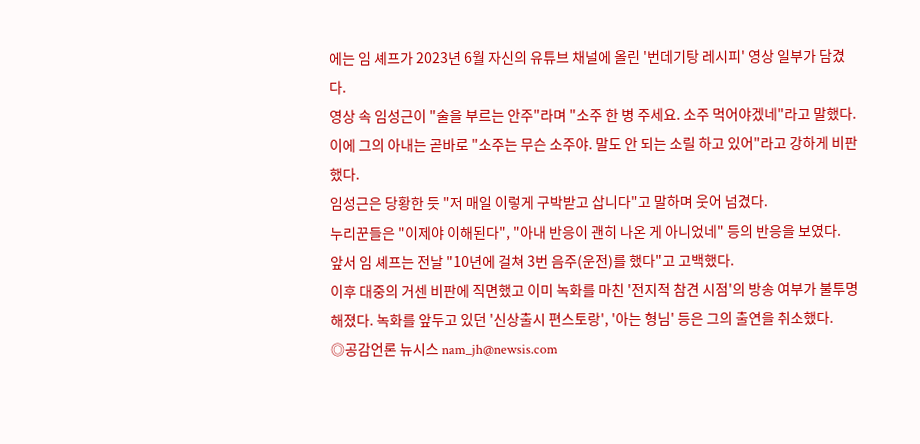에는 임 셰프가 2023년 6월 자신의 유튜브 채널에 올린 '번데기탕 레시피' 영상 일부가 담겼다.
영상 속 임성근이 "술을 부르는 안주"라며 "소주 한 병 주세요. 소주 먹어야겠네"라고 말했다.
이에 그의 아내는 곧바로 "소주는 무슨 소주야. 말도 안 되는 소릴 하고 있어"라고 강하게 비판했다.
임성근은 당황한 듯 "저 매일 이렇게 구박받고 삽니다"고 말하며 웃어 넘겼다.
누리꾼들은 "이제야 이해된다", "아내 반응이 괜히 나온 게 아니었네" 등의 반응을 보였다.
앞서 임 셰프는 전날 "10년에 걸쳐 3번 음주(운전)를 했다"고 고백했다.
이후 대중의 거센 비판에 직면했고 이미 녹화를 마친 '전지적 참견 시점'의 방송 여부가 불투명해졌다. 녹화를 앞두고 있던 '신상출시 편스토랑', '아는 형님' 등은 그의 출연을 취소했다.
◎공감언론 뉴시스 nam_jh@newsis.com